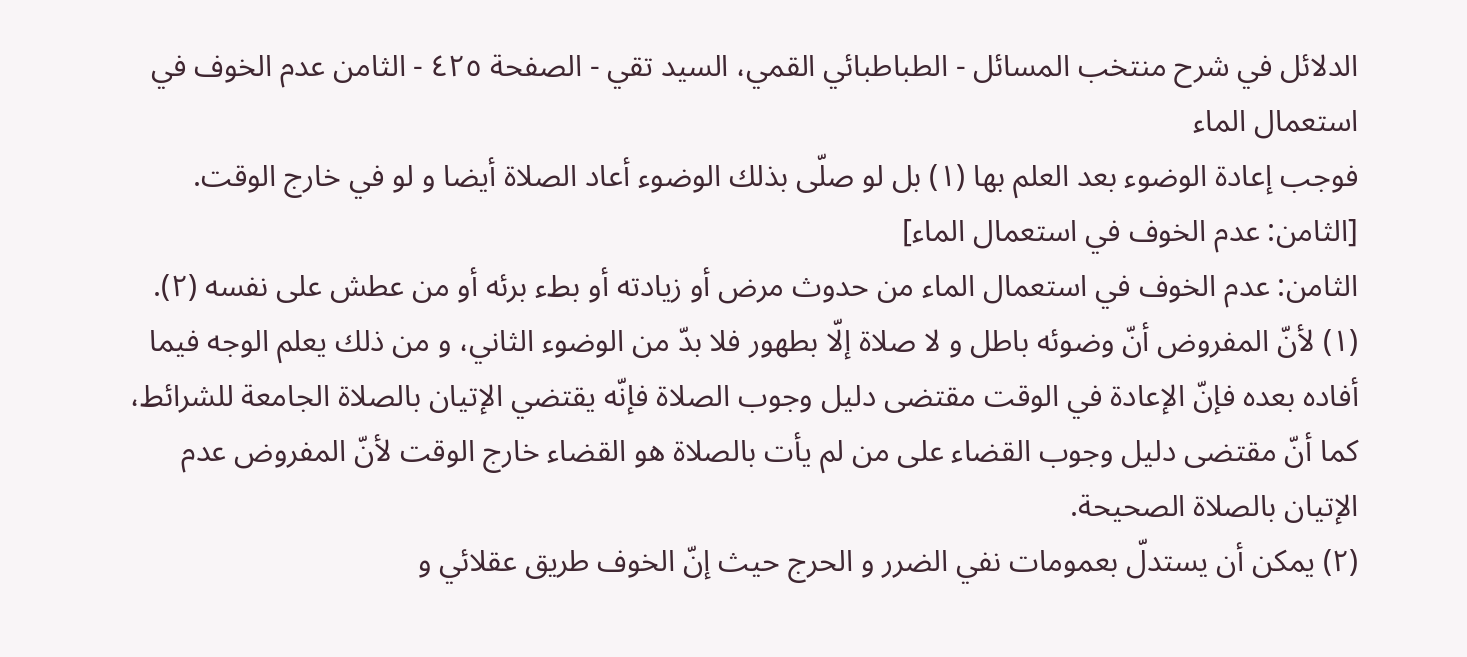الدلائل في شرح منتخب المسائل - الطباطبائي القمي، السید تقي - الصفحة ٤٢٥ - الثامن عدم الخوف في استعمال الماء
فوجب إعادة الوضوء بعد العلم بها (١) بل لو صلّى بذلك الوضوء أعاد الصلاة أيضا و لو في خارج الوقت.
[الثامن: عدم الخوف في استعمال الماء]
الثامن: عدم الخوف في استعمال الماء من حدوث مرض أو زيادته أو بطء برئه أو من عطش على نفسه (٢).
(١) لأنّ المفروض أنّ وضوئه باطل و لا صلاة إلّا بطهور فلا بدّ من الوضوء الثاني، و من ذلك يعلم الوجه فيما أفاده بعده فإنّ الإعادة في الوقت مقتضى دليل وجوب الصلاة فإنّه يقتضي الإتيان بالصلاة الجامعة للشرائط، كما أنّ مقتضى دليل وجوب القضاء على من لم يأت بالصلاة هو القضاء خارج الوقت لأنّ المفروض عدم الإتيان بالصلاة الصحيحة.
(٢) يمكن أن يستدلّ بعمومات نفي الضرر و الحرج حيث إنّ الخوف طريق عقلائي و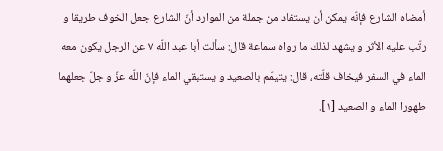أمضاه الشارع فإنّه يمكن أن يستفاد من جملة من الموارد أنّ الشارع جعل الخوف طريقا و رتّب عليه الأثر و يشهد لذلك ما رواه سماعة قال: سألت أبا عبد اللّه ٧ عن الرجل يكون معه الماء في السفر فيخاف قلّته، قال: يتيمّم بالصعيد و يستبقي الماء فإنّ اللّه عزّ و جلّ جعلهما طهورا الماء و الصعيد [١].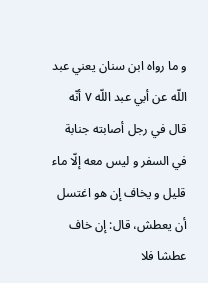و ما رواه ابن سنان يعني عبد اللّه عن أبي عبد اللّه ٧ أنّه قال في رجل أصابته جنابة في السفر و ليس معه إلّا ماء قليل و يخاف إن هو اغتسل أن يعطش، قال: إن خاف عطشا فلا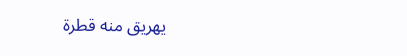يهريق منه قطرة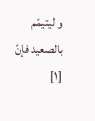و ليتيمّم بالصعيد فإنّ
[١]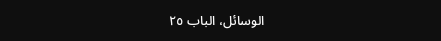الوسائل، الباب ٢٥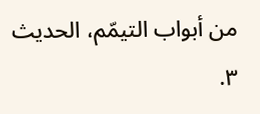من أبواب التيمّم، الحديث ٣.